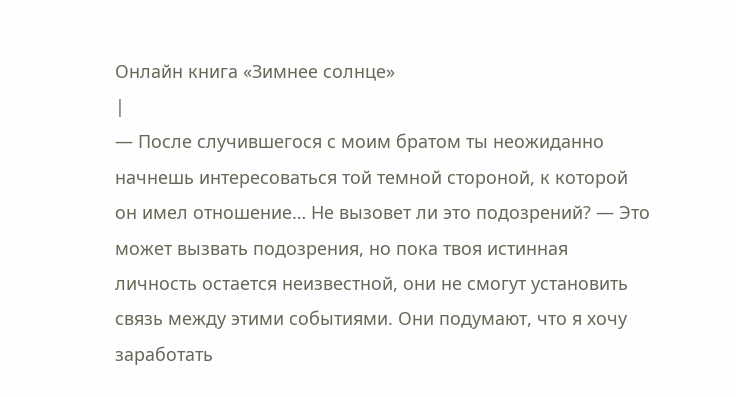Онлайн книга «Зимнее солнце»
|
— После случившегося с моим братом ты неожиданно начнешь интересоваться той темной стороной, к которой он имел отношение… Не вызовет ли это подозрений? — Это может вызвать подозрения, но пока твоя истинная личность остается неизвестной, они не смогут установить связь между этими событиями. Они подумают, что я хочу заработать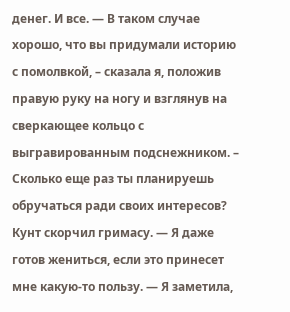денег. И все. — В таком случае хорошо, что вы придумали историю с помолвкой, – сказала я, положив правую руку на ногу и взглянув на сверкающее кольцо с выгравированным подснежником. – Сколько еще раз ты планируешь обручаться ради своих интересов? Кунт скорчил гримасу. — Я даже готов жениться, если это принесет мне какую-то пользу. — Я заметила,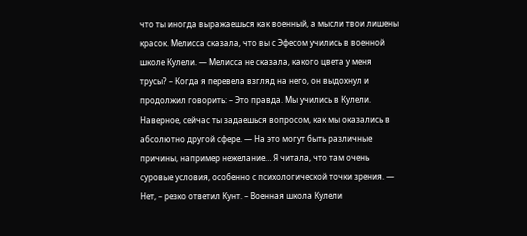что ты иногда выражаешься как военный, а мысли твои лишены красок. Мелисса сказала, что вы с Эфесом учились в военной школе Кулели. — Мелисса не сказала, какого цвета у меня трусы? – Когда я перевела взгляд на него, он выдохнул и продолжил говорить: – Это правда. Мы учились в Кулели. Наверное, сейчас ты задаешься вопросом, как мы оказались в абсолютно другой сфере. — На это могут быть различные причины, например нежелание… Я читала, что там очень суровые условия, особенно с психологической точки зрения. — Нет, – резко ответил Кунт. – Военная школа Кулели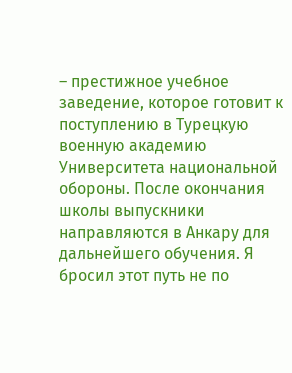– престижное учебное заведение, которое готовит к поступлению в Турецкую военную академию Университета национальной обороны. После окончания школы выпускники направляются в Анкару для дальнейшего обучения. Я бросил этот путь не по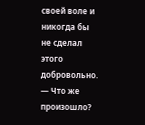своей воле и никогда бы не сделал этого добровольно. — Что же произошло?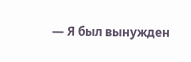— Я был вынужден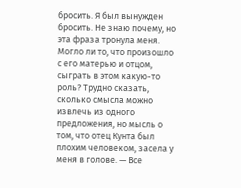бросить. Я был вынужден бросить. Не знаю почему, но эта фраза тронула меня. Могло ли то, что произошло с его матерью и отцом, сыграть в этом какую-то роль? Трудно сказать, сколько смысла можно извлечь из одного предложения, но мысль о том, что отец Кунта был плохим человеком, засела у меня в голове. — Все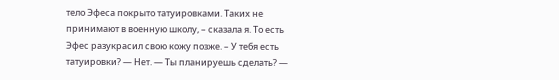тело Эфеса покрыто татуировками. Таких не принимают в военную школу, – сказала я. То есть Эфес разукрасил свою кожу позже. – У тебя есть татуировки? — Нет. — Ты планируешь сделать? —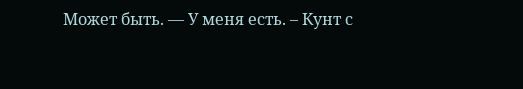Может быть. — У меня есть. – Кунт с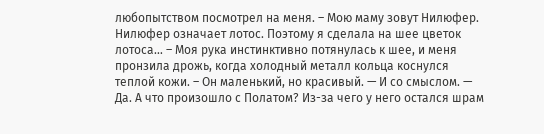любопытством посмотрел на меня. – Мою маму зовут Нилюфер. Нилюфер означает лотос. Поэтому я сделала на шее цветок лотоса… – Моя рука инстинктивно потянулась к шее, и меня пронзила дрожь, когда холодный металл кольца коснулся теплой кожи. – Он маленький, но красивый. — И со смыслом. — Да. А что произошло с Полатом? Из-за чего у него остался шрам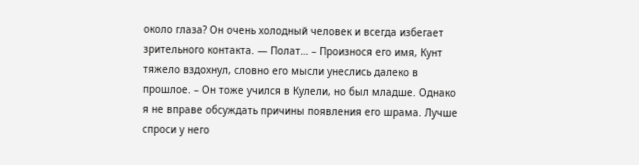около глаза? Он очень холодный человек и всегда избегает зрительного контакта. — Полат… – Произнося его имя, Кунт тяжело вздохнул, словно его мысли унеслись далеко в прошлое. – Он тоже учился в Кулели, но был младше. Однако я не вправе обсуждать причины появления его шрама. Лучше спроси у него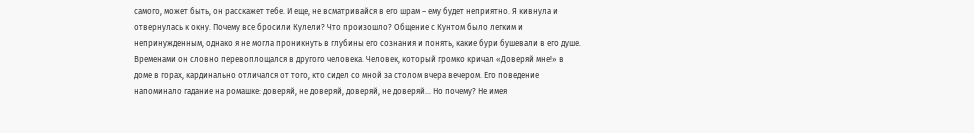самого, может быть, он расскажет тебе. И еще, не всматривайся в его шрам – ему будет неприятно. Я кивнула и отвернулась к окну. Почему все бросили Кулели? Что произошло? Общение с Кунтом было легким и непринужденным, однако я не могла проникнуть в глубины его сознания и понять, какие бури бушевали в его душе. Временами он словно перевоплощался в другого человека. Человек, который громко кричал «Доверяй мне!» в доме в горах, кардинально отличался от того, кто сидел со мной за столом вчера вечером. Его поведение напоминало гадание на ромашке: доверяй, не доверяй, доверяй, не доверяй… Но почему? Не имея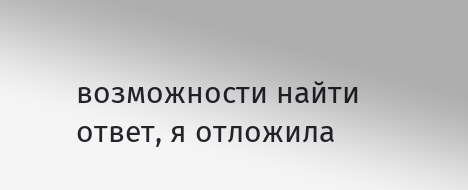возможности найти ответ, я отложила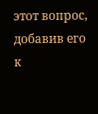этот вопрос, добавив его к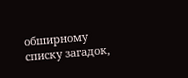обширному списку загадок,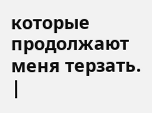которые продолжают меня терзать. |